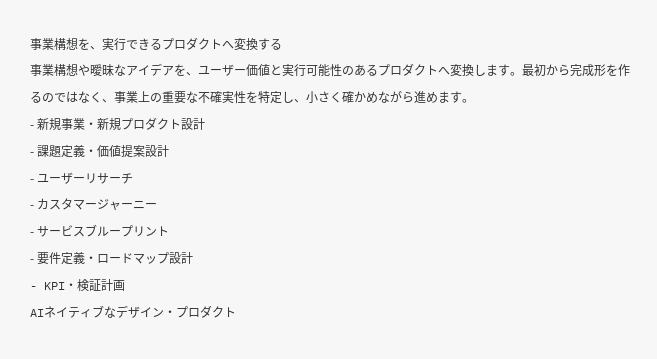事業構想を、実行できるプロダクトへ変換する
事業構想や曖昧なアイデアを、ユーザー価値と実行可能性のあるプロダクトへ変換します。最初から完成形を作るのではなく、事業上の重要な不確実性を特定し、小さく確かめながら進めます。
- 新規事業・新規プロダクト設計
- 課題定義・価値提案設計
- ユーザーリサーチ
- カスタマージャーニー
- サービスブループリント
- 要件定義・ロードマップ設計
- KPI・検証計画
AIネイティブなデザイン・プロダクト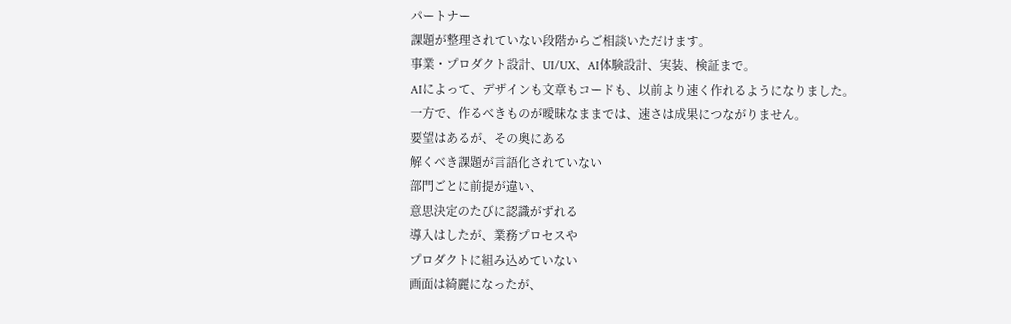パートナー
課題が整理されていない段階からご相談いただけます。
事業・プロダクト設計、UI/UX、AI体験設計、実装、検証まで。
AIによって、デザインも文章もコードも、以前より速く作れるようになりました。
一方で、作るべきものが曖昧なままでは、速さは成果につながりません。
要望はあるが、その奥にある
解くべき課題が言語化されていない
部門ごとに前提が違い、
意思決定のたびに認識がずれる
導入はしたが、業務プロセスや
プロダクトに組み込めていない
画面は綺麗になったが、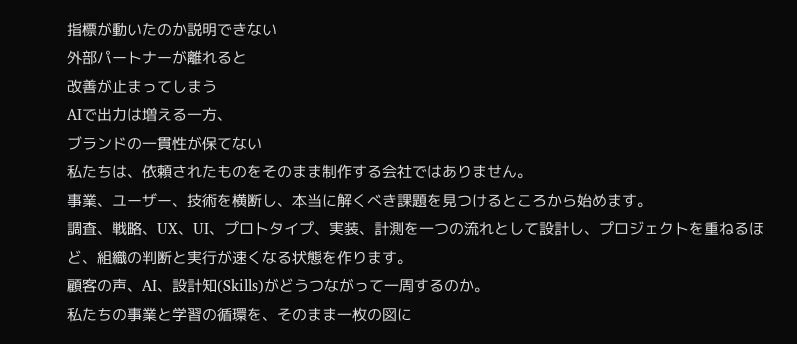指標が動いたのか説明できない
外部パートナーが離れると
改善が止まってしまう
AIで出力は増える一方、
ブランドの一貫性が保てない
私たちは、依頼されたものをそのまま制作する会社ではありません。
事業、ユーザー、技術を横断し、本当に解くべき課題を見つけるところから始めます。
調査、戦略、UX、UI、プロトタイプ、実装、計測を一つの流れとして設計し、プロジェクトを重ねるほど、組織の判断と実行が速くなる状態を作ります。
顧客の声、AI、設計知(Skills)がどうつながって一周するのか。
私たちの事業と学習の循環を、そのまま一枚の図に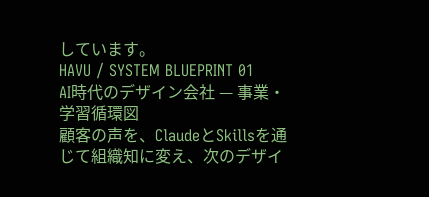しています。
HAVU / SYSTEM BLUEPRINT 01
AI時代のデザイン会社 — 事業・学習循環図
顧客の声を、ClaudeとSkillsを通じて組織知に変え、次のデザイ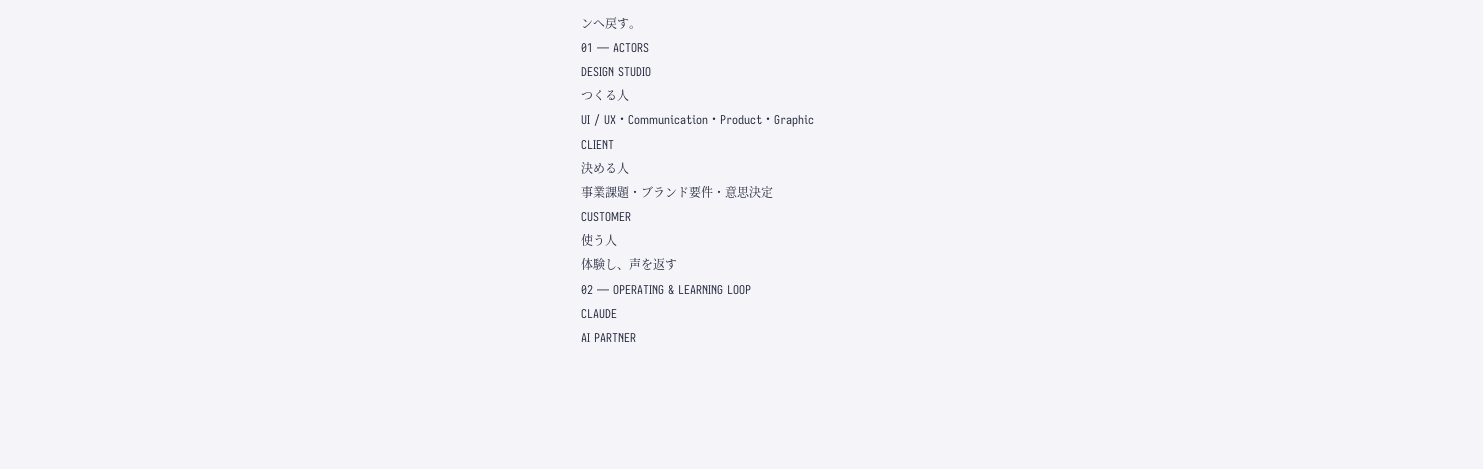ンへ戻す。
01 — ACTORS
DESIGN STUDIO
つくる人
UI / UX・Communication・Product・Graphic
CLIENT
決める人
事業課題・ブランド要件・意思決定
CUSTOMER
使う人
体験し、声を返す
02 — OPERATING & LEARNING LOOP
CLAUDE
AI PARTNER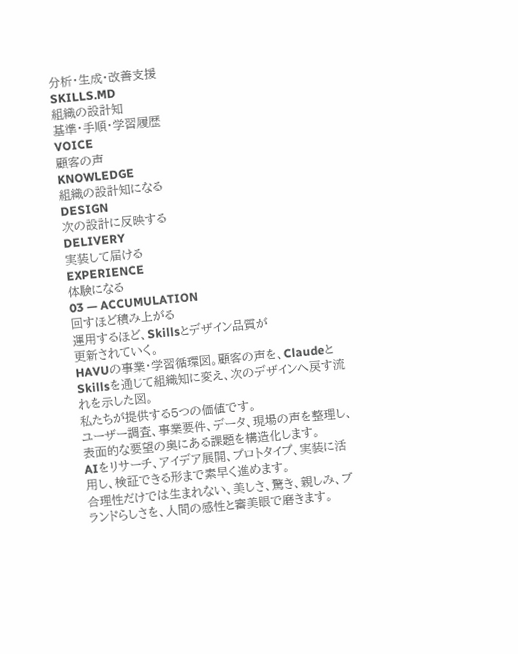分析・生成・改善支援
SKILLS.MD
組織の設計知
基準・手順・学習履歴
VOICE
顧客の声
KNOWLEDGE
組織の設計知になる
DESIGN
次の設計に反映する
DELIVERY
実装して届ける
EXPERIENCE
体験になる
03 — ACCUMULATION
回すほど積み上がる
運用するほど、Skillsとデザイン品質が
更新されていく。
HAVUの事業・学習循環図。顧客の声を、ClaudeとSkillsを通じて組織知に変え、次のデザインへ戻す流れを示した図。
私たちが提供する5つの価値です。
ユーザー調査、事業要件、データ、現場の声を整理し、表面的な要望の奥にある課題を構造化します。
AIをリサーチ、アイデア展開、プロトタイプ、実装に活用し、検証できる形まで素早く進めます。
合理性だけでは生まれない、美しさ、驚き、親しみ、ブランドらしさを、人間の感性と審美眼で磨きます。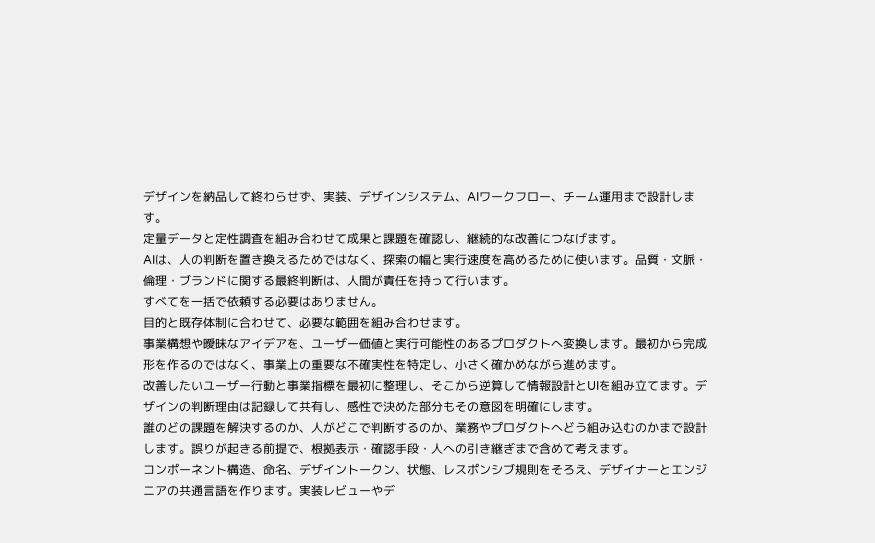デザインを納品して終わらせず、実装、デザインシステム、AIワークフロー、チーム運用まで設計します。
定量データと定性調査を組み合わせて成果と課題を確認し、継続的な改善につなげます。
AIは、人の判断を置き換えるためではなく、探索の幅と実行速度を高めるために使います。品質・文脈・倫理・ブランドに関する最終判断は、人間が責任を持って行います。
すべてを一括で依頼する必要はありません。
目的と既存体制に合わせて、必要な範囲を組み合わせます。
事業構想や曖昧なアイデアを、ユーザー価値と実行可能性のあるプロダクトへ変換します。最初から完成形を作るのではなく、事業上の重要な不確実性を特定し、小さく確かめながら進めます。
改善したいユーザー行動と事業指標を最初に整理し、そこから逆算して情報設計とUIを組み立てます。デザインの判断理由は記録して共有し、感性で決めた部分もその意図を明確にします。
誰のどの課題を解決するのか、人がどこで判断するのか、業務やプロダクトへどう組み込むのかまで設計します。誤りが起きる前提で、根拠表示・確認手段・人への引き継ぎまで含めて考えます。
コンポーネント構造、命名、デザイントークン、状態、レスポンシブ規則をそろえ、デザイナーとエンジニアの共通言語を作ります。実装レビューやデ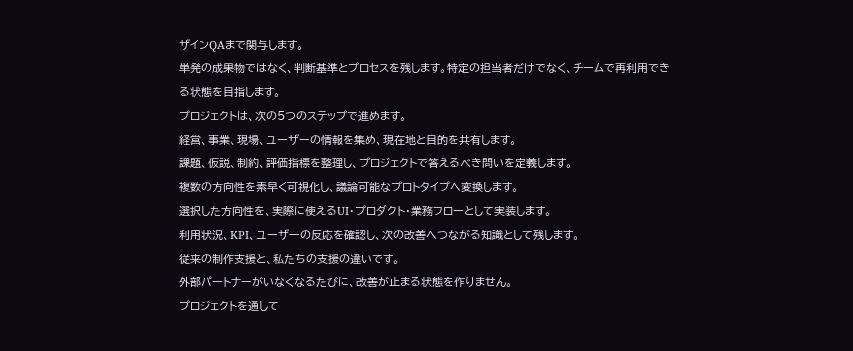ザインQAまで関与します。
単発の成果物ではなく、判断基準とプロセスを残します。特定の担当者だけでなく、チームで再利用できる状態を目指します。
プロジェクトは、次の5つのステップで進めます。
経営、事業、現場、ユーザーの情報を集め、現在地と目的を共有します。
課題、仮説、制約、評価指標を整理し、プロジェクトで答えるべき問いを定義します。
複数の方向性を素早く可視化し、議論可能なプロトタイプへ変換します。
選択した方向性を、実際に使えるUI・プロダクト・業務フローとして実装します。
利用状況、KPI、ユーザーの反応を確認し、次の改善へつながる知識として残します。
従来の制作支援と、私たちの支援の違いです。
外部パートナーがいなくなるたびに、改善が止まる状態を作りません。
プロジェクトを通して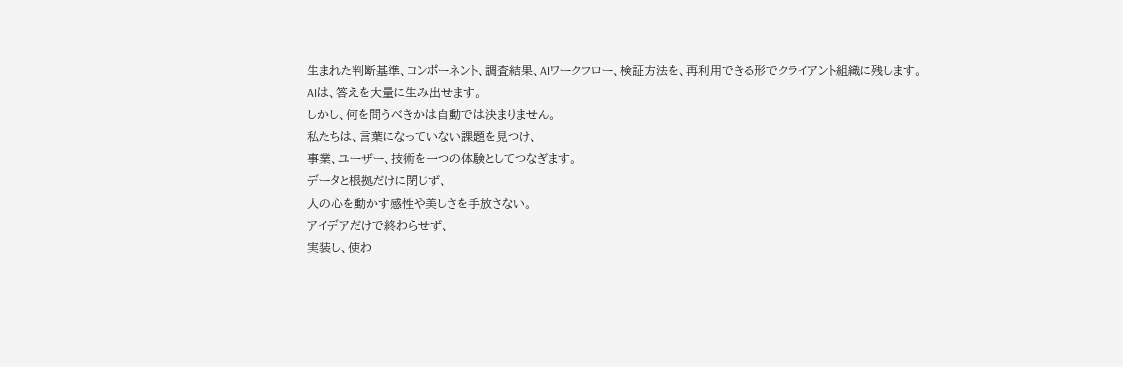生まれた判断基準、コンポーネント、調査結果、AIワークフロー、検証方法を、再利用できる形でクライアント組織に残します。
AIは、答えを大量に生み出せます。
しかし、何を問うべきかは自動では決まりません。
私たちは、言葉になっていない課題を見つけ、
事業、ユーザー、技術を一つの体験としてつなぎます。
データと根拠だけに閉じず、
人の心を動かす感性や美しさを手放さない。
アイデアだけで終わらせず、
実装し、使わ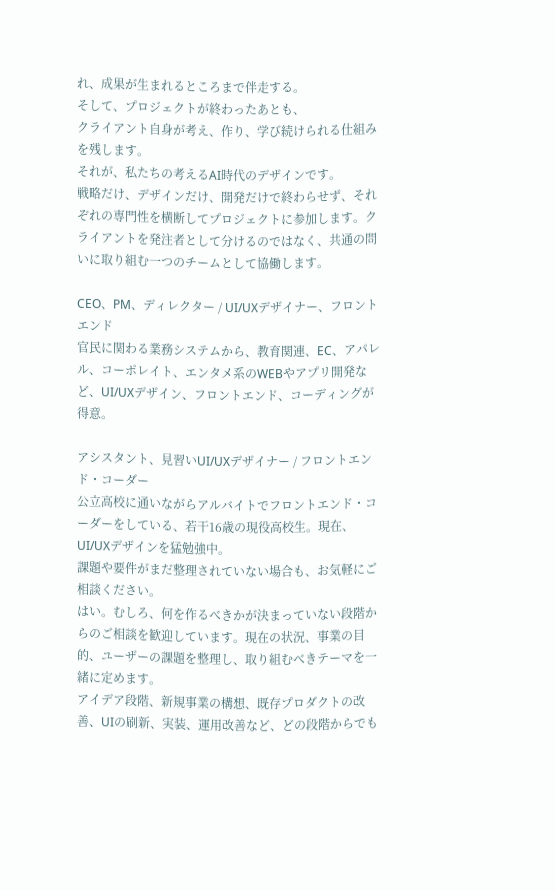れ、成果が生まれるところまで伴走する。
そして、プロジェクトが終わったあとも、
クライアント自身が考え、作り、学び続けられる仕組みを残します。
それが、私たちの考えるAI時代のデザインです。
戦略だけ、デザインだけ、開発だけで終わらせず、それぞれの専門性を横断してプロジェクトに参加します。クライアントを発注者として分けるのではなく、共通の問いに取り組む一つのチームとして協働します。

CEO、PM、ディレクター / UI/UXデザイナー、フロントエンド
官民に関わる業務システムから、教育関連、EC、アパレル、コーポレイト、エンタメ系のWEBやアプリ開発など、UI/UXデザイン、フロントエンド、コーディングが得意。

アシスタント、見習いUI/UXデザイナー / フロントエンド・コーダー
公立高校に通いながらアルバイトでフロントエンド・コーダーをしている、若干16歳の現役高校生。現在、UI/UXデザインを猛勉強中。
課題や要件がまだ整理されていない場合も、お気軽にご相談ください。
はい。むしろ、何を作るべきかが決まっていない段階からのご相談を歓迎しています。現在の状況、事業の目的、ユーザーの課題を整理し、取り組むべきテーマを一緒に定めます。
アイデア段階、新規事業の構想、既存プロダクトの改善、UIの刷新、実装、運用改善など、どの段階からでも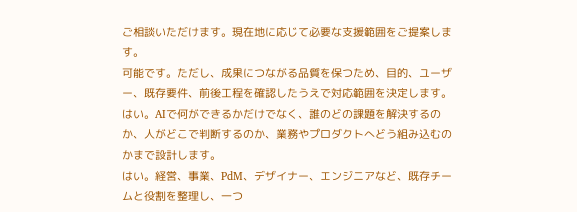ご相談いただけます。現在地に応じて必要な支援範囲をご提案します。
可能です。ただし、成果につながる品質を保つため、目的、ユーザー、既存要件、前後工程を確認したうえで対応範囲を決定します。
はい。AIで何ができるかだけでなく、誰のどの課題を解決するのか、人がどこで判断するのか、業務やプロダクトへどう組み込むのかまで設計します。
はい。経営、事業、PdM、デザイナー、エンジニアなど、既存チームと役割を整理し、一つ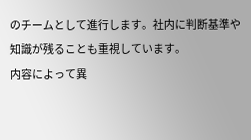のチームとして進行します。社内に判断基準や知識が残ることも重視しています。
内容によって異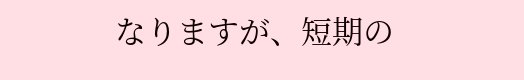なりますが、短期の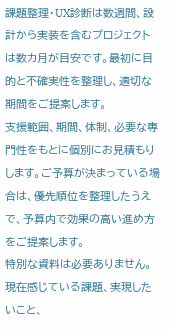課題整理・UX診断は数週間、設計から実装を含むプロジェクトは数カ月が目安です。最初に目的と不確実性を整理し、適切な期間をご提案します。
支援範囲、期間、体制、必要な専門性をもとに個別にお見積もりします。ご予算が決まっている場合は、優先順位を整理したうえで、予算内で効果の高い進め方をご提案します。
特別な資料は必要ありません。現在感じている課題、実現したいこと、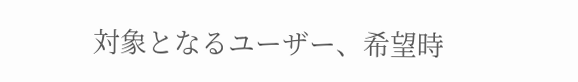対象となるユーザー、希望時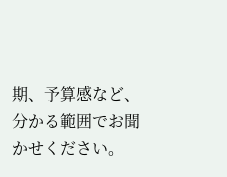期、予算感など、分かる範囲でお聞かせください。